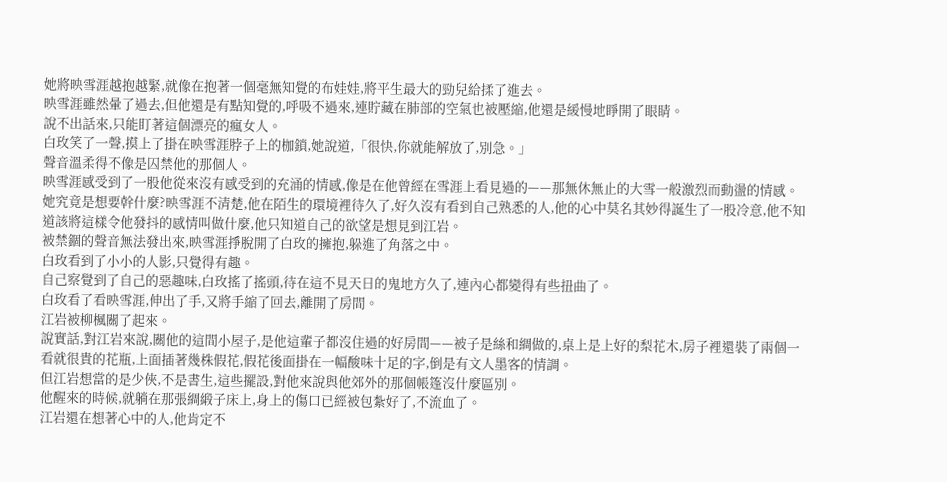她將映雪涯越抱越緊,就像在抱著一個毫無知覺的布娃娃,將平生最大的勁兒給揉了進去。
映雪涯雖然暈了過去,但他還是有點知覺的,呼吸不過來,連貯藏在肺部的空氣也被壓縮,他還是緩慢地睜開了眼睛。
說不出話來,只能盯著這個漂亮的瘋女人。
白玫笑了一聲,摸上了掛在映雪涯脖子上的枷鎖,她說道,「很快,你就能解放了,別急。」
聲音溫柔得不像是囚禁他的那個人。
映雪涯感受到了一股他從來沒有感受到的充涌的情感,像是在他曾經在雪涯上看見過的——那無休無止的大雪一般激烈而動盪的情感。
她究竟是想要幹什麼?映雪涯不清楚,他在陌生的環境裡待久了,好久沒有看到自己熟悉的人,他的心中莫名其妙得誕生了一股冷意,他不知道該將這樣令他發抖的感情叫做什麼,他只知道自己的欲望是想見到江岩。
被禁錮的聲音無法發出來,映雪涯掙脫開了白玫的擁抱,躲進了角落之中。
白玫看到了小小的人影,只覺得有趣。
自己察覺到了自己的惡趣味,白玫搖了搖頭,待在這不見天日的鬼地方久了,連內心都變得有些扭曲了。
白玫看了看映雪涯,伸出了手,又將手縮了回去,離開了房間。
江岩被柳楓關了起來。
說實話,對江岩來說,關他的這間小屋子,是他這輩子都沒住過的好房間——被子是絲和綢做的,桌上是上好的梨花木,房子裡還裝了兩個一看就很貴的花瓶,上面插著幾株假花,假花後面掛在一幅酸味十足的字,倒是有文人墨客的情調。
但江岩想當的是少俠,不是書生,這些擺設,對他來說與他郊外的那個帳篷沒什麼區別。
他醒來的時候,就躺在那張綢緞子床上,身上的傷口已經被包紮好了,不流血了。
江岩還在想著心中的人,他肯定不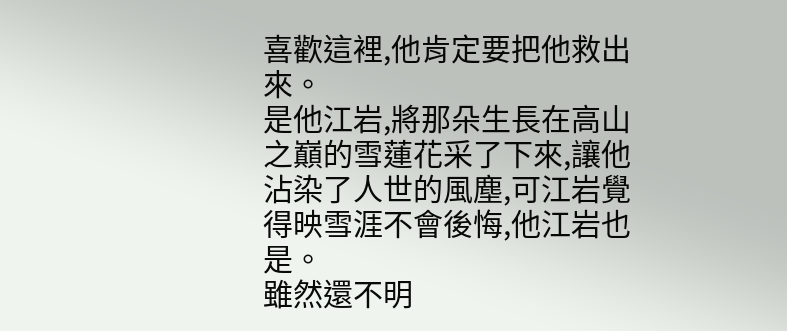喜歡這裡,他肯定要把他救出來。
是他江岩,將那朵生長在高山之巔的雪蓮花采了下來,讓他沾染了人世的風塵,可江岩覺得映雪涯不會後悔,他江岩也是。
雖然還不明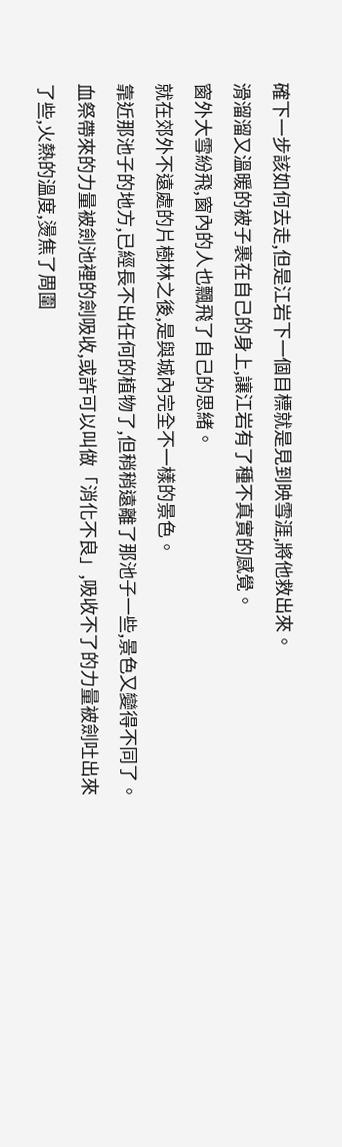確下一步該如何去走,但是江岩下一個目標就是見到映雪涯,將他救出來。
滑溜溜又溫暖的被子裹在自己的身上,讓江岩有了種不真實的感覺。
窗外大雪紛飛,窗內的人也飄飛了自己的思緒。
就在郊外不遠處的片樹林之後,是與城內完全不一樣的景色。
靠近那池子的地方,已經長不出任何的植物了,但稍稍遠離了那池子一些,景色又變得不同了。
血祭帶來的力量被劍池裡的劍吸收,或許可以叫做「消化不良」,吸收不了的力量被劍吐出來了些,火熱的溫度,燙焦了周圍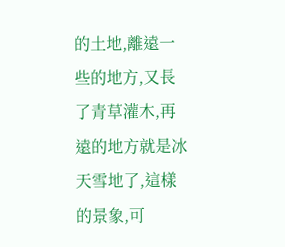的土地,離遠一些的地方,又長了青草灌木,再遠的地方就是冰天雪地了,這樣的景象,可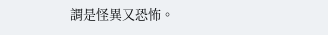謂是怪異又恐怖。